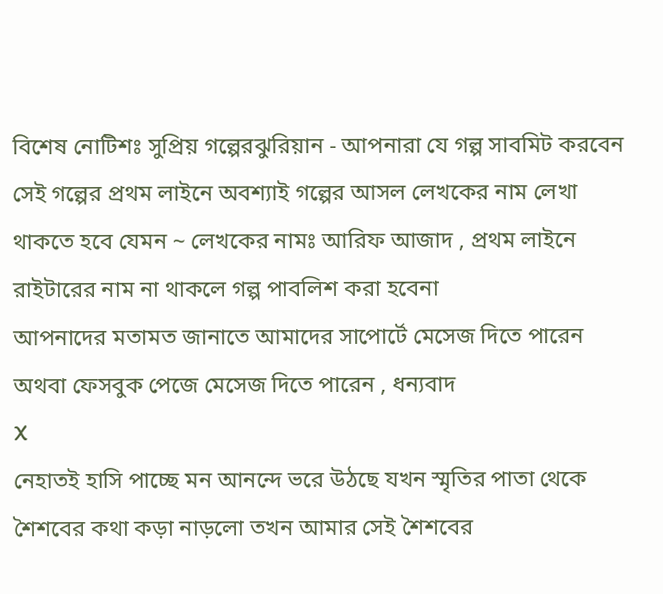বিশেষ নোটিশঃ সুপ্রিয় গল্পেরঝুরিয়ান - আপনারা যে গল্প সাবমিট করবেন সেই গল্পের প্রথম লাইনে অবশ্যাই গল্পের আসল লেখকের নাম লেখা থাকতে হবে যেমন ~ লেখকের নামঃ আরিফ আজাদ , প্রথম লাইনে রাইটারের নাম না থাকলে গল্প পাবলিশ করা হবেনা
আপনাদের মতামত জানাতে আমাদের সাপোর্টে মেসেজ দিতে পারেন অথবা ফেসবুক পেজে মেসেজ দিতে পারেন , ধন্যবাদ
X
নেহাতই হাসি পাচ্ছে মন আনন্দে ভরে উঠছে যখন স্মৃতির পাতা থেকে শৈশবের কথা কড়া নাড়লো তখন আমার সেই শৈশবের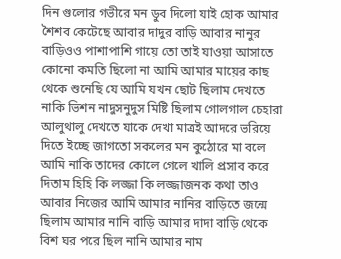দিন গুলোর গভীরে মন ডুব দিলো যাই হোক আমার শৈশব কেটেছে আবার দাদুর বাড়ি আবার নানুর বাড়িওও পাশাপাশি গায়ে তো তাই যাওয়া আসাতে কোনো কমতি ছিলো না আমি আমার মায়ের কাছ থেকে শুনেছি যে আমি যখন ছোট ছিলাম দেখতে নাকি ভিশন নাদুসনুদুস মিষ্টি ছিলাম গোলগাল চেহারা আলুথালু দেখতে যাকে দেখা মাত্রই আদরে ভরিয়ে দিতে ইচ্ছে জাগতো সকলের মন কুঠোরে মা বলে আমি নাকি তাদের কোলে গেলে খালি প্রসাব করে দিতাম হিহি কি লজ্জা কি লজ্জাজনক কথা তাও আবার নিজের আমি আমার নানির বাড়িতে জন্মে ছিলাম আমার নানি বাড়ি আমার দাদা বাড়ি থেকে বিশ ঘর পরে ছিল নানি আমার নাম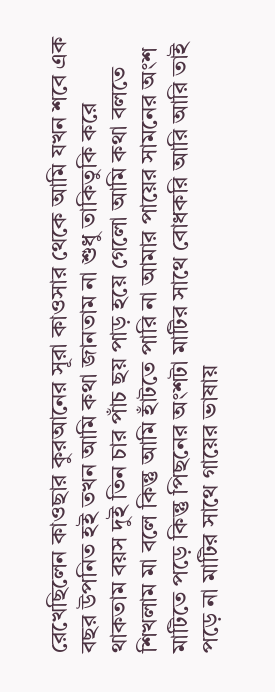রেখেছিলেন কাওছার কুরআনের সূরা কাওসার থেকে আমি যখন শবে এক বছর উপনিত হই তখন আমি কথা জানতাম না শুধু তাকিতুকি করে থাকতাম বয়স দুই তিন চার পাঁচ ছয় পাড় হয়ে গেলো আমি কথা বলতে শিখলাম মা বলে কিন্তু আমি হাঁটতে পারি না আমার পায়ের সামনের অংশ মাটিতে পড়ে কিন্তু পিছনের অংশটা মাটির সাথে বোধকরি আরি আরি তাই পড়ে না মাটির সাথে গায়ের ভাষায়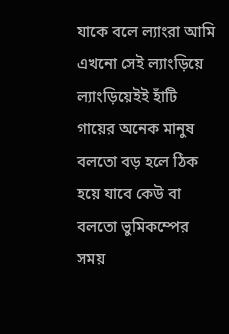যাকে বলে ল্যাংরা আমি এখনো সেই ল্যাংড়িয়ে ল্যাংড়িয়েইই হাঁটি গায়ের অনেক মানুষ বলতো বড় হলে ঠিক হয়ে যাবে কেউ বা বলতো ভুমিকম্পের সময়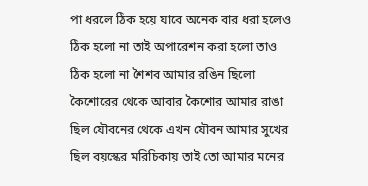পা ধরলে ঠিক হয়ে যাবে অনেক বার ধরা হলেও ঠিক হলো না তাই অপারেশন করা হলো তাও ঠিক হলো না শৈশব আমার রঙিন ছিলো কৈশোরের থেকে আবার কৈশোর আমার রাঙা ছিল যৌবনের থেকে এখন যৌবন আমার সুখের ছিল বয়স্কের মরিচিকায় তাই তো আমার মনের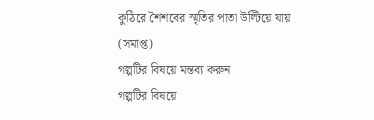কুঠিরে শৈশবের স্মৃতির পাতা উল্টিয়ে যায়
(সমাপ্ত)
গল্পটির বিষয়ে মন্তব্য করুন
গল্পটির বিষয়ে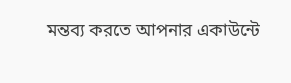মন্তব্য করতে আপনার একাউন্টে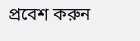প্রবেশ করুন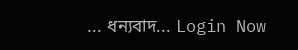... ধন্যবাদ... Login Now